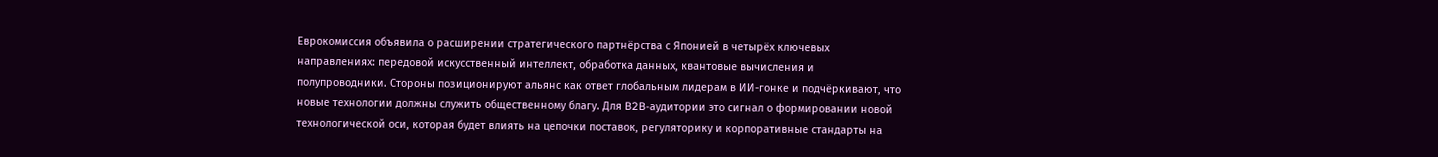Еврокомиссия объявила о расширении стратегического партнёрства с Японией в четырёх ключевых направлениях: передовой искусственный интеллект, обработка данных, квантовые вычисления и полупроводники. Стороны позиционируют альянс как ответ глобальным лидерам в ИИ-гонке и подчёркивают, что новые технологии должны служить общественному благу. Для B2B-аудитории это сигнал о формировании новой технологической оси, которая будет влиять на цепочки поставок, регуляторику и корпоративные стандарты на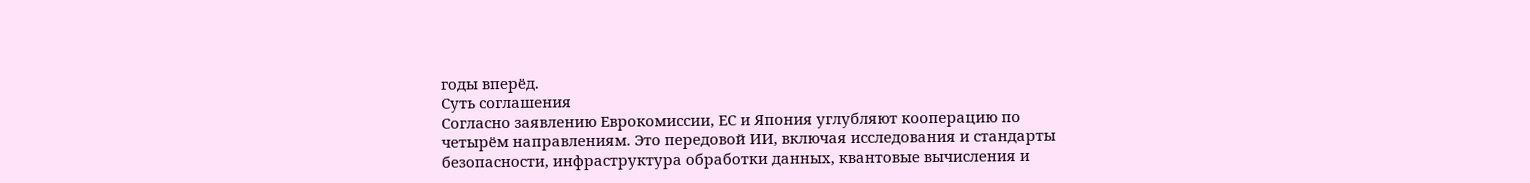годы вперёд.
Суть соглашения
Согласно заявлению Еврокомиссии, ЕС и Япония углубляют кооперацию по четырём направлениям. Это передовой ИИ, включая исследования и стандарты безопасности, инфраструктура обработки данных, квантовые вычисления и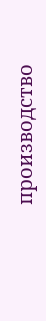производство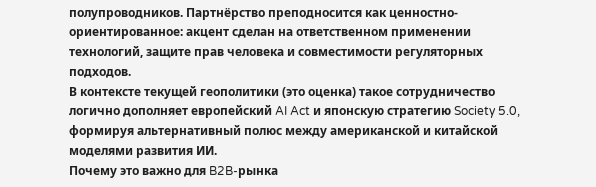полупроводников. Партнёрство преподносится как ценностно-ориентированное: акцент сделан на ответственном применении технологий, защите прав человека и совместимости регуляторных подходов.
В контексте текущей геополитики (это оценка) такое сотрудничество логично дополняет европейский AI Act и японскую стратегию Society 5.0, формируя альтернативный полюс между американской и китайской моделями развития ИИ.
Почему это важно для B2B-рынка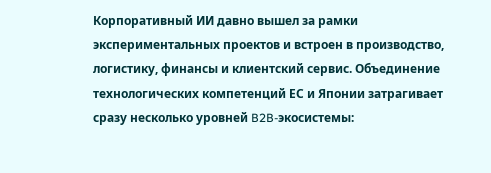Корпоративный ИИ давно вышел за рамки экспериментальных проектов и встроен в производство, логистику, финансы и клиентский сервис. Объединение технологических компетенций ЕС и Японии затрагивает сразу несколько уровней B2B-экосистемы: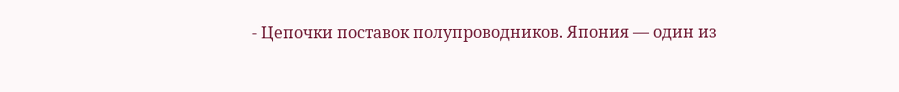- Цепочки поставок полупроводников. Япония — один из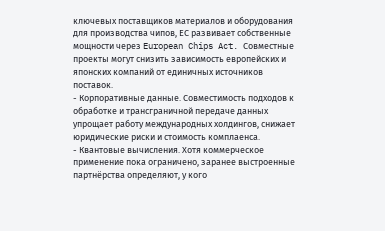ключевых поставщиков материалов и оборудования для производства чипов, ЕС развивает собственные мощности через European Chips Act. Совместные проекты могут снизить зависимость европейских и японских компаний от единичных источников поставок.
- Корпоративные данные. Совместимость подходов к обработке и трансграничной передаче данных упрощает работу международных холдингов, снижает юридические риски и стоимость комплаенса.
- Квантовые вычисления. Хотя коммерческое применение пока ограничено, заранее выстроенные партнёрства определяют, у кого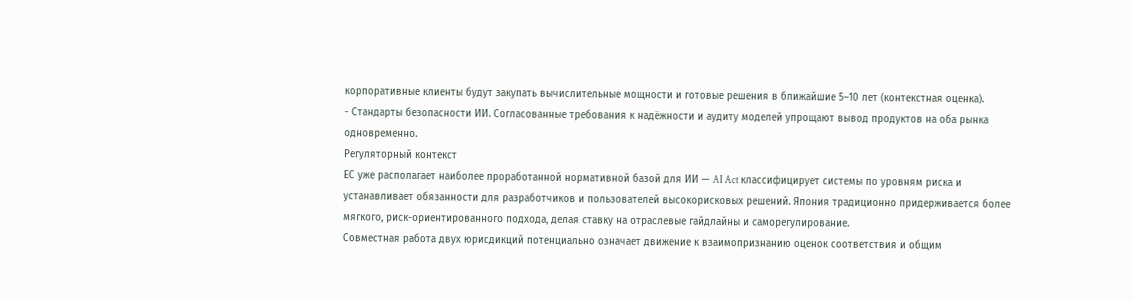корпоративные клиенты будут закупать вычислительные мощности и готовые решения в ближайшие 5–10 лет (контекстная оценка).
- Стандарты безопасности ИИ. Согласованные требования к надёжности и аудиту моделей упрощают вывод продуктов на оба рынка одновременно.
Регуляторный контекст
ЕС уже располагает наиболее проработанной нормативной базой для ИИ — AI Act классифицирует системы по уровням риска и устанавливает обязанности для разработчиков и пользователей высокорисковых решений. Япония традиционно придерживается более мягкого, риск-ориентированного подхода, делая ставку на отраслевые гайдлайны и саморегулирование.
Совместная работа двух юрисдикций потенциально означает движение к взаимопризнанию оценок соответствия и общим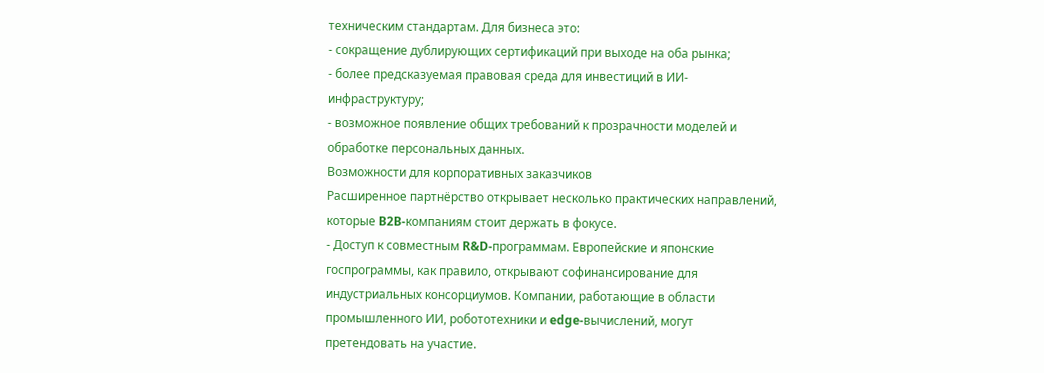техническим стандартам. Для бизнеса это:
- сокращение дублирующих сертификаций при выходе на оба рынка;
- более предсказуемая правовая среда для инвестиций в ИИ-инфраструктуру;
- возможное появление общих требований к прозрачности моделей и обработке персональных данных.
Возможности для корпоративных заказчиков
Расширенное партнёрство открывает несколько практических направлений, которые B2B-компаниям стоит держать в фокусе.
- Доступ к совместным R&D-программам. Европейские и японские госпрограммы, как правило, открывают софинансирование для индустриальных консорциумов. Компании, работающие в области промышленного ИИ, робототехники и edge-вычислений, могут претендовать на участие.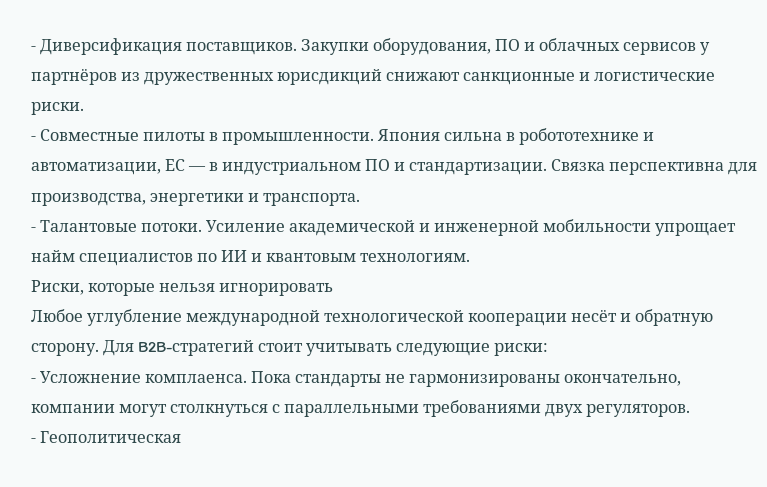- Диверсификация поставщиков. Закупки оборудования, ПО и облачных сервисов у партнёров из дружественных юрисдикций снижают санкционные и логистические риски.
- Совместные пилоты в промышленности. Япония сильна в робототехнике и автоматизации, ЕС — в индустриальном ПО и стандартизации. Связка перспективна для производства, энергетики и транспорта.
- Талантовые потоки. Усиление академической и инженерной мобильности упрощает найм специалистов по ИИ и квантовым технологиям.
Риски, которые нельзя игнорировать
Любое углубление международной технологической кооперации несёт и обратную сторону. Для B2B-стратегий стоит учитывать следующие риски:
- Усложнение комплаенса. Пока стандарты не гармонизированы окончательно, компании могут столкнуться с параллельными требованиями двух регуляторов.
- Геополитическая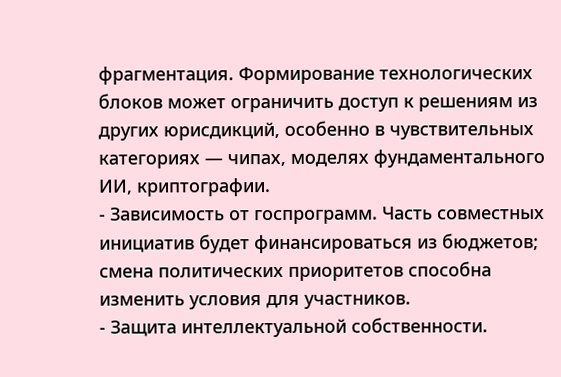фрагментация. Формирование технологических блоков может ограничить доступ к решениям из других юрисдикций, особенно в чувствительных категориях — чипах, моделях фундаментального ИИ, криптографии.
- Зависимость от госпрограмм. Часть совместных инициатив будет финансироваться из бюджетов; смена политических приоритетов способна изменить условия для участников.
- Защита интеллектуальной собственности.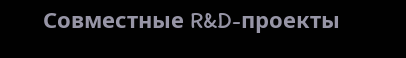Совместные R&D-проекты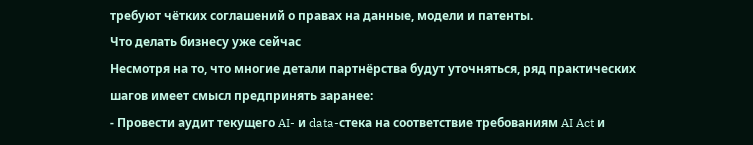требуют чётких соглашений о правах на данные, модели и патенты.
Что делать бизнесу уже сейчас
Несмотря на то, что многие детали партнёрства будут уточняться, ряд практических шагов имеет смысл предпринять заранее:
- Провести аудит текущего AI- и data-стека на соответствие требованиям AI Act и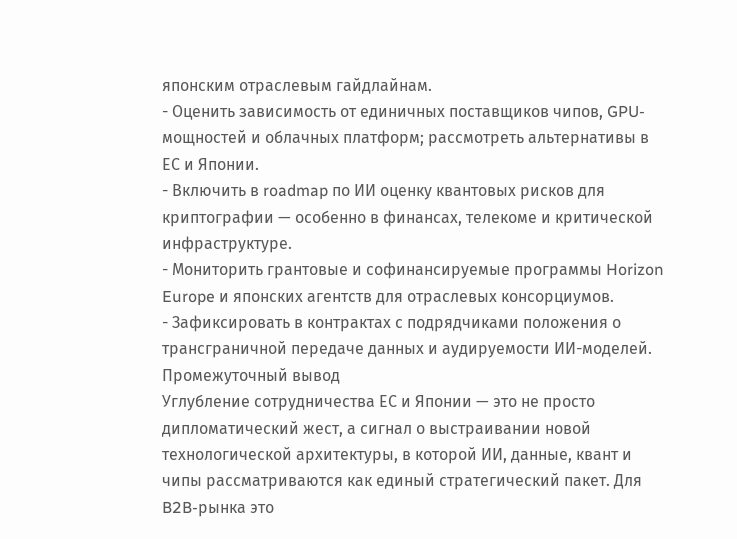японским отраслевым гайдлайнам.
- Оценить зависимость от единичных поставщиков чипов, GPU-мощностей и облачных платформ; рассмотреть альтернативы в ЕС и Японии.
- Включить в roadmap по ИИ оценку квантовых рисков для криптографии — особенно в финансах, телекоме и критической инфраструктуре.
- Мониторить грантовые и софинансируемые программы Horizon Europe и японских агентств для отраслевых консорциумов.
- Зафиксировать в контрактах с подрядчиками положения о трансграничной передаче данных и аудируемости ИИ-моделей.
Промежуточный вывод
Углубление сотрудничества ЕС и Японии — это не просто дипломатический жест, а сигнал о выстраивании новой технологической архитектуры, в которой ИИ, данные, квант и чипы рассматриваются как единый стратегический пакет. Для B2B-рынка это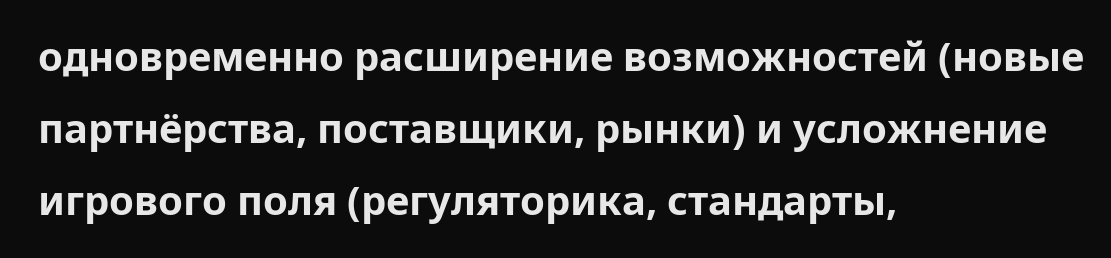одновременно расширение возможностей (новые партнёрства, поставщики, рынки) и усложнение игрового поля (регуляторика, стандарты,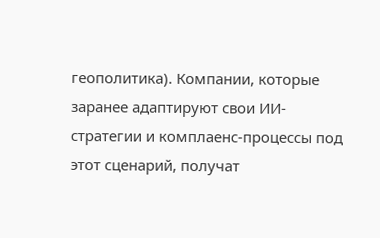геополитика). Компании, которые заранее адаптируют свои ИИ-стратегии и комплаенс-процессы под этот сценарий, получат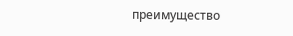преимущество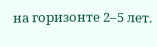на горизонте 2–5 лет.